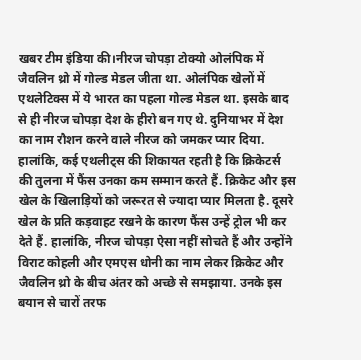खबर टीम इंडिया की।नीरज चोपड़ा टोक्यो ओलंपिक में जैवलिन थ्रो में गोल्ड मेडल जीता था. ओलंपिक खेलों में एथलेटिक्स में ये भारत का पहला गोल्ड मेडल था. इसके बाद से ही नीरज चोपड़ा देश के हीरो बन गए थे. दुनियाभर में देश का नाम रौशन करने वाले नीरज को जमकर प्यार दिया. हालांकि, कई एथलीट्स की शिकायत रहती है कि क्रिकेटर्स की तुलना में फैंस उनका कम सम्मान करते हैं. क्रिकेट और इस खेल के खिलाड़ियों को जरूरत से ज्यादा प्यार मिलता है. दूसरे खेल के प्रति कड़वाहट रखने के कारण फैंस उन्हें ट्रोल भी कर देते हैं. हालांकि, नीरज चोपड़ा ऐसा नहीं सोचते हैं और उन्होंने विराट कोहली और एमएस धोनी का नाम लेकर क्रिकेट और जैवलिन थ्रो के बीच अंतर को अच्छे से समझाया. उनके इस बयान से चारों तरफ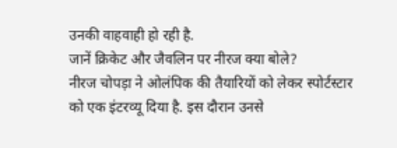उनकी वाहवाही हो रही है.
जानें क्रिकेट और जैवलिन पर नीरज क्या बोले?
नीरज चोपड़ा ने ओलंपिक की तैयारियों को लेकर स्पोर्टस्टार को एक इंटरव्यू दिया है. इस दौरान उनसे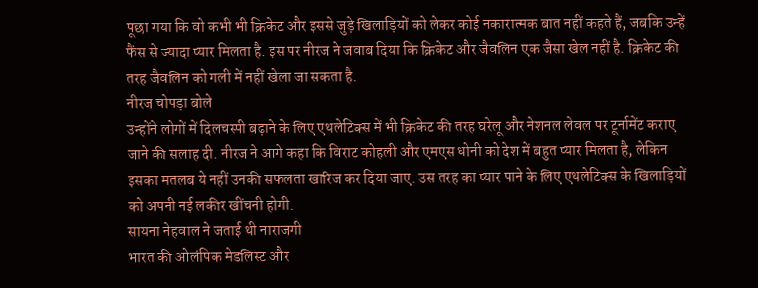पूछा गया कि वो कभी भी क्रिकेट और इससे जुड़े खिलाड़ियों को लेकर कोई नकारात्मक बात नहीं कहते हैं, जबकि उन्हें फैंस से ज्यादा प्यार मिलता है. इस पर नीरज ने जवाब दिया कि क्रिकेट और जैवलिन एक जैसा खेल नहीं है. क्रिकेट की तरह जैवलिन को गली में नहीं खेला जा सकता है.
नीरज चोपड़ा बोले
उन्होंने लोगों में दिलचस्पी बढ़ाने के लिए एथलेटिक्स में भी क्रिकेट की तरह घरेलू और नेशनल लेवल पर टूर्नामेंट कराए जाने की सलाह दी. नीरज ने आगे कहा कि विराट कोहली और एमएस धोनी को देश में बहुत प्यार मिलता है, लेकिन इसका मतलब ये नहीं उनकी सफलता खारिज कर दिया जाए. उस तरह का प्यार पाने के लिए एथलेटिक्स के खिलाड़ियों को अपनी नई लकीर खींचनी होगी.
सायना नेहवाल ने जताई थी नाराजगी
भारत की ओलंपिक मेडलिस्ट और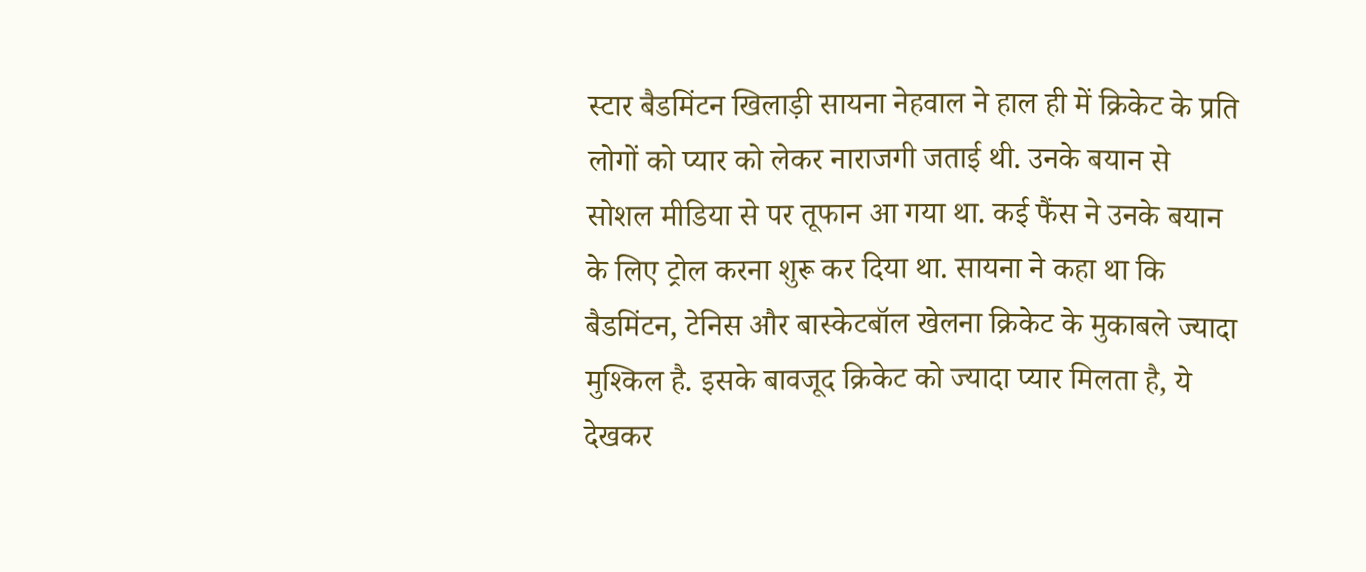स्टार बैडमिंटन खिलाड़ी सायना नेहवाल ने हाल ही में क्रिकेट के प्रति लोगों को प्यार को लेकर नाराजगी जताई थी. उनके बयान से सोशल मीडिया से पर तूफान आ गया था. कई फैंस ने उनके बयान के लिए ट्रोल करना शुरू कर दिया था. सायना ने कहा था कि बैडमिंटन, टेनिस और बास्केटबॉल खेलना क्रिकेट के मुकाबले ज्यादा मुश्किल है. इसके बावजूद क्रिकेट को ज्यादा प्यार मिलता है, ये देखकर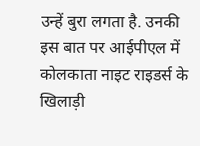उन्हें बुरा लगता है. उनकी इस बात पर आईपीएल में कोलकाता नाइट राइडर्स के खिलाड़ी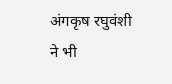अंगकृष रघुवंशी ने भी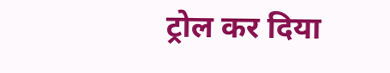ट्रोल कर दिया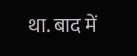था. बाद में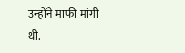उन्होंने माफी मांगी थी.